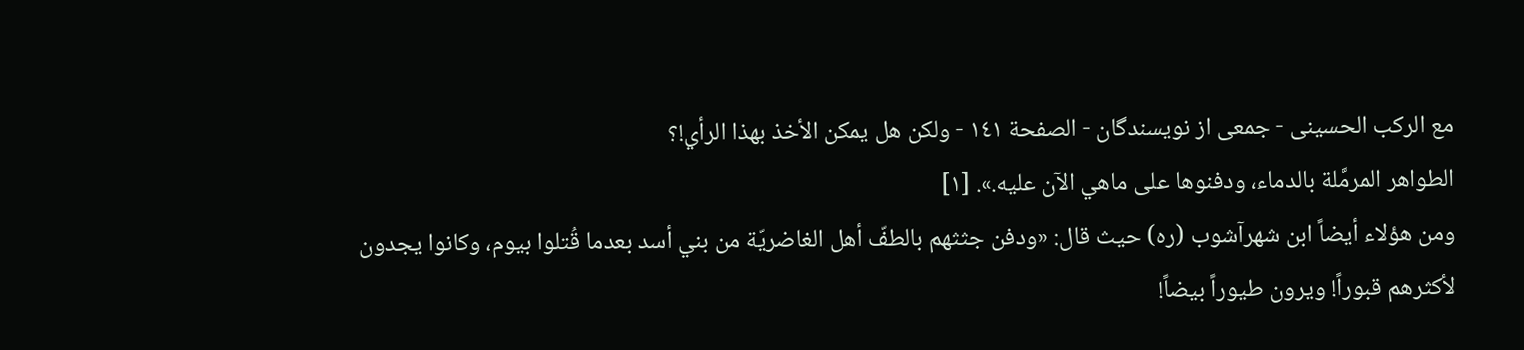مع الركب الحسينى - جمعی از نویسندگان - الصفحة ١٤١ - ولكن هل يمكن الأخذ بهذا الرأي!؟
الطواهر المرمَّلة بالدماء، ودفنوها على ماهي الآن عليه.». [١]
ومن هؤلاء أيضاً ابن شهرآشوب (ره) حيث قال: «ودفن جثثهم بالطفّ أهل الغاضريّة من بني أسد بعدما قُتلوا بيوم، وكانوا يجدون لأكثرهم قبوراً! ويرون طيوراً بيضاً!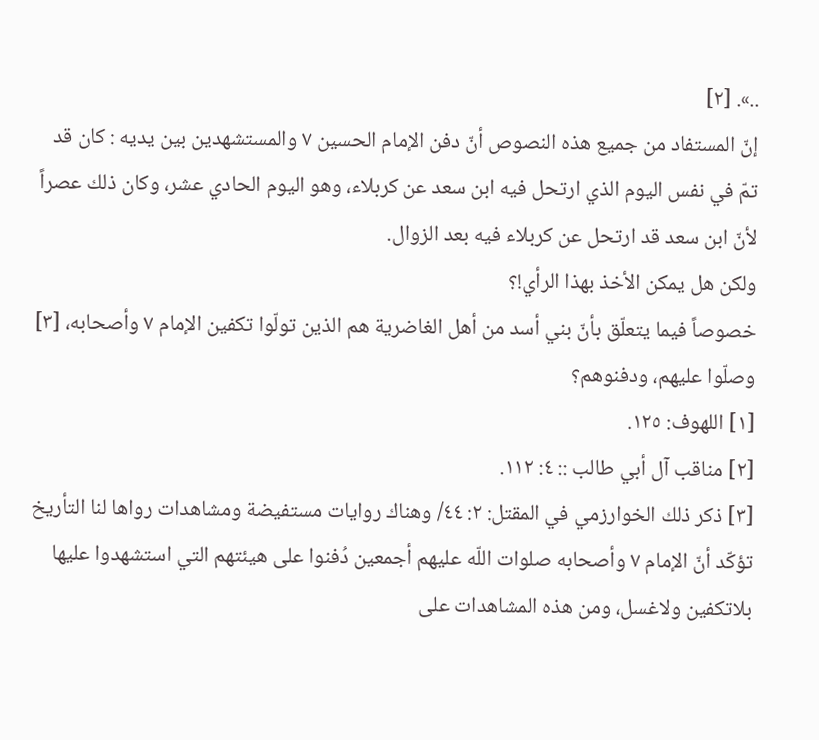..». [٢]
إنّ المستفاد من جميع هذه النصوص أنّ دفن الإمام الحسين ٧ والمستشهدين بين يديه : كان قد تمّ في نفس اليوم الذي ارتحل فيه ابن سعد عن كربلاء، وهو اليوم الحادي عشر، وكان ذلك عصراً لأنّ ابن سعد قد ارتحل عن كربلاء فيه بعد الزوال.
ولكن هل يمكن الأخذ بهذا الرأي!؟
خصوصاً فيما يتعلّق بأنّ بني أسد من أهل الغاضرية هم الذين تولّوا تكفين الإمام ٧ وأصحابه، [٣] وصلّوا عليهم، ودفنوهم؟
[١] اللهوف: ١٢٥.
[٢] مناقب آل أبي طالب :: ٤: ١١٢.
[٣] ذكر ذلك الخوارزمي في المقتل: ٢: ٤٤/ وهناك روايات مستفيضة ومشاهدات رواها لنا التأريخ تؤكّد أنّ الإمام ٧ وأصحابه صلوات اللّه عليهم أجمعين دُفنوا على هيئتهم التي استشهدوا عليها بلاتكفين ولاغسل، ومن هذه المشاهدات على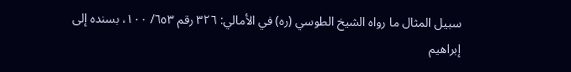سبيل المثال ما رواه الشيخ الطوسي (ره) في الأمالي: ٣٢٦ رقم ٦٥٣/ ١٠٠، بسنده إلى إبراهيم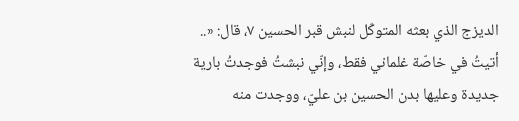الديزج الذي بعثه المتوكّل لنبش قبر الحسين ٧، قال: «.. أتيتُ في خاصّة غلماني فقط، وإنّي نبشتُ فوجدتُ بارية جديدة وعليها بدن الحسين بن عليّ، ووجدت منه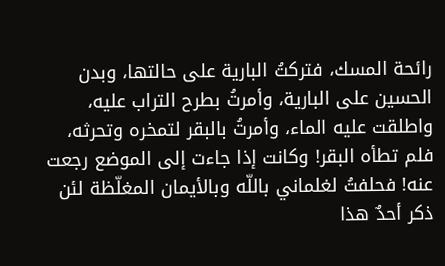رائحة المسك، فتركتُ البارية على حالتها، وبدن الحسين على البارية، وأمرتُ بطرح التراب عليه، واطلقت عليه الماء، وأمرتُ بالبقر لتمخره وتحرثه، فلم تطأه البقر! وكانت إذا جاءت إلى الموضع رجعت عنه! فحلفتُ لغلماني باللّه وبالأيمان المغلّظة لئن ذكر أحدٌ هذا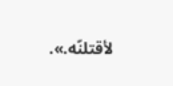لأقتلنّه.».